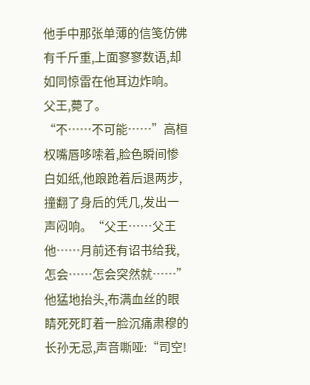他手中那张单薄的信笺仿佛有千斤重,上面寥寥数语,却如同惊雷在他耳边炸响。
父王,薨了。
“不……不可能……”高桓权嘴唇哆嗦着,脸色瞬间惨白如纸,他踉跄着后退两步,撞翻了身后的凭几,发出一声闷响。“父王……父王他……月前还有诏书给我,怎会……怎会突然就……”
他猛地抬头,布满血丝的眼睛死死盯着一脸沉痛肃穆的长孙无忌,声音嘶哑:“司空!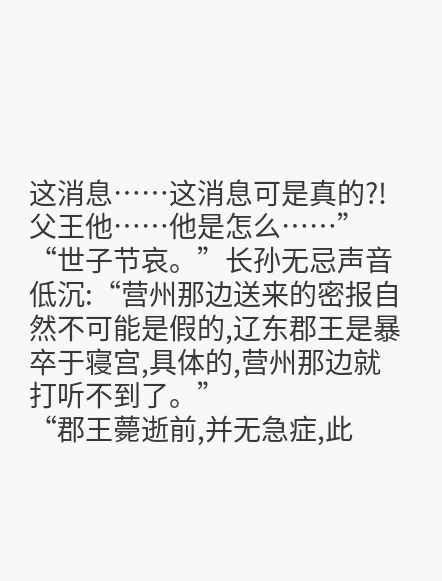这消息……这消息可是真的?!父王他……他是怎么……”
“世子节哀。”长孙无忌声音低沉:“营州那边送来的密报自然不可能是假的,辽东郡王是暴卒于寝宫,具体的,营州那边就打听不到了。”
“郡王薨逝前,并无急症,此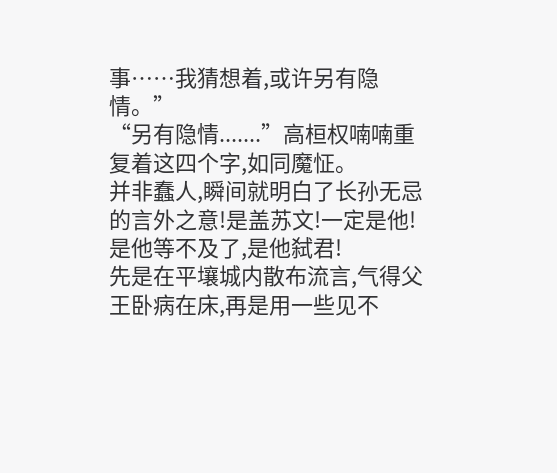事……我猜想着,或许另有隐情。”
“另有隐情.......”高桓权喃喃重复着这四个字,如同魔怔。
并非蠢人,瞬间就明白了长孙无忌的言外之意!是盖苏文!一定是他!是他等不及了,是他弑君!
先是在平壤城内散布流言,气得父王卧病在床,再是用一些见不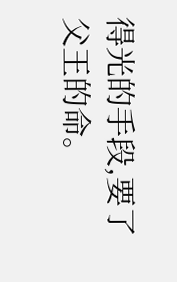得光的手段,要了父王的命。